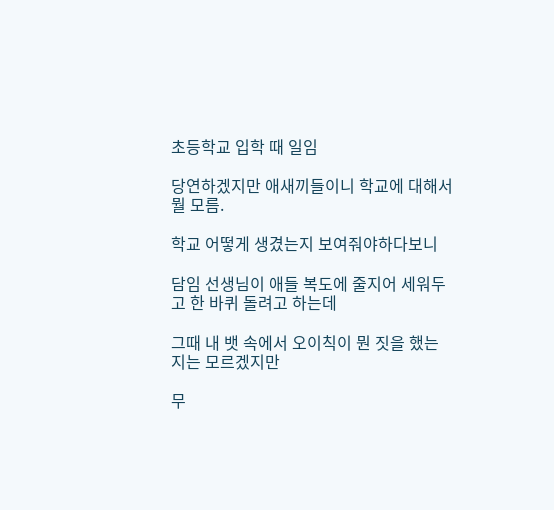초등학교 입학 때 일임

당연하겠지만 애새끼들이니 학교에 대해서 뭘 모름.

학교 어떻게 생겼는지 보여줘야하다보니

담임 선생님이 애들 복도에 줄지어 세워두고 한 바퀴 돌려고 하는데

그때 내 뱃 속에서 오이칙이 뭔 짓을 했는지는 모르겠지만

무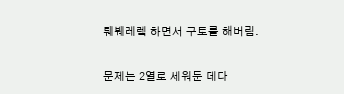뤠붸레렠 하면서 구토를 해버림.


문제는 2열로 세워둔 데다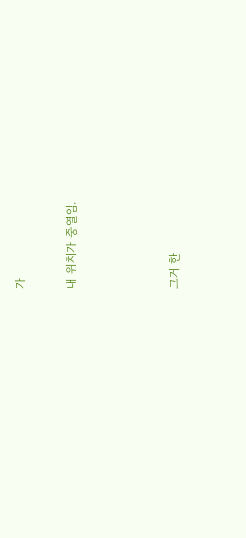가

내 위치가 중열임.



그거 한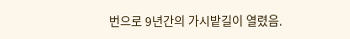번으로 9년간의 가시밭길이 열렸음.